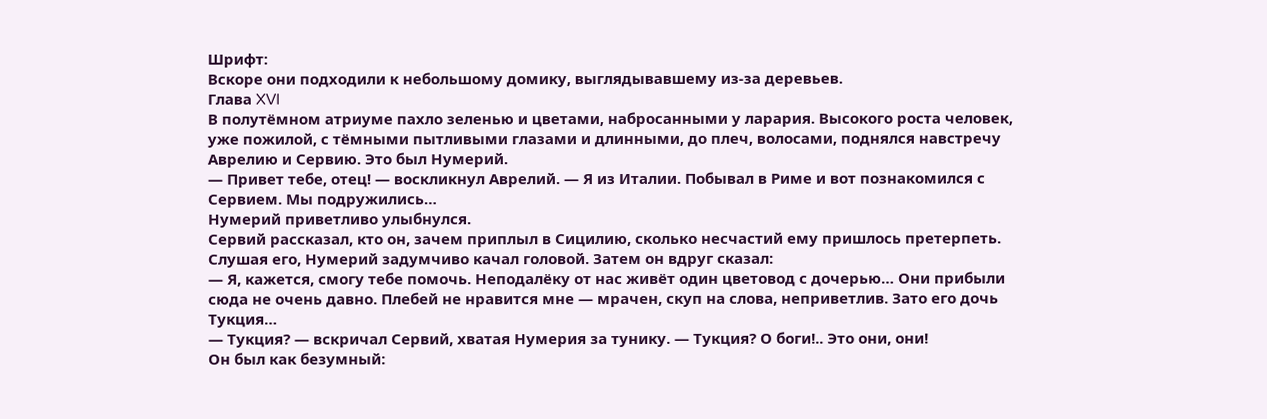Шрифт:
Вскоре они подходили к небольшому домику, выглядывавшему из-за деревьев.
Глава XVI
В полутёмном атриуме пахло зеленью и цветами, набросанными у ларария. Высокого роста человек, уже пожилой, с тёмными пытливыми глазами и длинными, до плеч, волосами, поднялся навстречу Аврелию и Сервию. Это был Нумерий.
— Привет тебе, отец! — воскликнул Аврелий. — Я из Италии. Побывал в Риме и вот познакомился с Сервием. Мы подружились…
Нумерий приветливо улыбнулся.
Сервий рассказал, кто он, зачем приплыл в Сицилию, сколько несчастий ему пришлось претерпеть. Слушая его, Нумерий задумчиво качал головой. Затем он вдруг сказал:
— Я, кажется, смогу тебе помочь. Неподалёку от нас живёт один цветовод с дочерью… Они прибыли сюда не очень давно. Плебей не нравится мне — мрачен, скуп на слова, неприветлив. Зато его дочь Тукция…
— Тукция? — вскричал Сервий, хватая Нумерия за тунику. — Тукция? О боги!.. Это они, они!
Он был как безумный: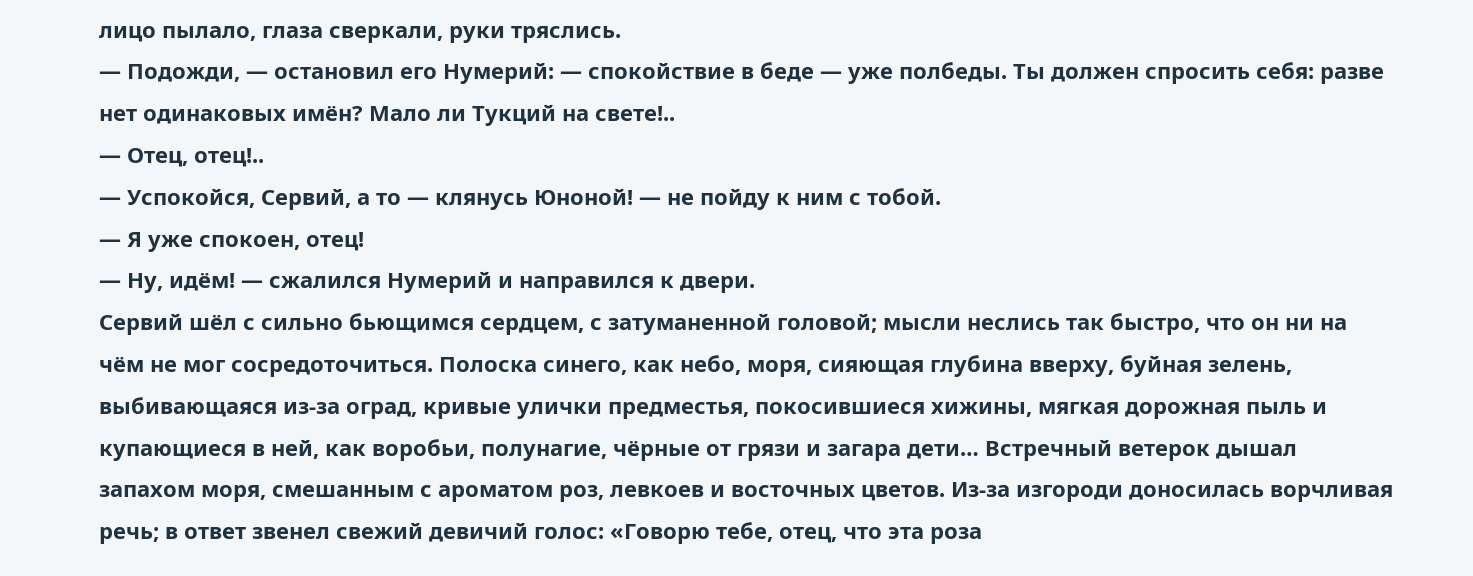лицо пылало, глаза сверкали, руки тряслись.
— Подожди, — остановил его Нумерий: — спокойствие в беде — уже полбеды. Ты должен спросить себя: разве нет одинаковых имён? Мало ли Тукций на свете!..
— Отец, отец!..
— Успокойся, Сервий, а то — клянусь Юноной! — не пойду к ним с тобой.
— Я уже спокоен, отец!
— Ну, идём! — сжалился Нумерий и направился к двери.
Сервий шёл с сильно бьющимся сердцем, с затуманенной головой; мысли неслись так быстро, что он ни на чём не мог сосредоточиться. Полоска синего, как небо, моря, сияющая глубина вверху, буйная зелень, выбивающаяся из-за оград, кривые улички предместья, покосившиеся хижины, мягкая дорожная пыль и купающиеся в ней, как воробьи, полунагие, чёрные от грязи и загара дети… Встречный ветерок дышал запахом моря, смешанным с ароматом роз, левкоев и восточных цветов. Из-за изгороди доносилась ворчливая речь; в ответ звенел свежий девичий голос: «Говорю тебе, отец, что эта роза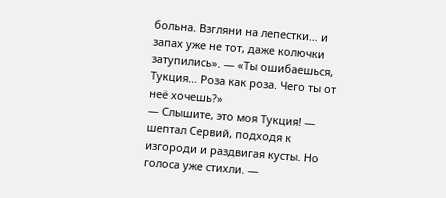больна. Взгляни на лепестки… и запах уже не тот, даже колючки затупились». — «Ты ошибаешься, Тукция… Роза как роза. Чего ты от неё хочешь?»
— Слышите, это моя Тукция! — шептал Сервий, подходя к изгороди и раздвигая кусты. Но голоса уже стихли. —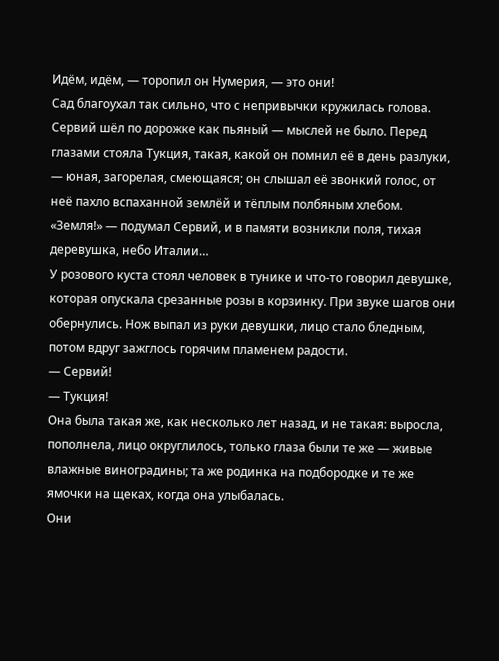Идём, идём, — торопил он Нумерия, — это они!
Сад благоухал так сильно, что с непривычки кружилась голова. Сервий шёл по дорожке как пьяный — мыслей не было. Перед глазами стояла Тукция, такая, какой он помнил её в день разлуки, — юная, загорелая, смеющаяся; он слышал её звонкий голос, от неё пахло вспаханной землёй и тёплым полбяным хлебом.
«Земля!» — подумал Сервий, и в памяти возникли поля, тихая деревушка, небо Италии…
У розового куста стоял человек в тунике и что-то говорил девушке, которая опускала срезанные розы в корзинку. При звуке шагов они обернулись. Нож выпал из руки девушки, лицо стало бледным, потом вдруг зажглось горячим пламенем радости.
— Сервий!
— Тукция!
Она была такая же, как несколько лет назад, и не такая: выросла, пополнела, лицо округлилось, только глаза были те же — живые влажные виноградины; та же родинка на подбородке и те же ямочки на щеках, когда она улыбалась.
Они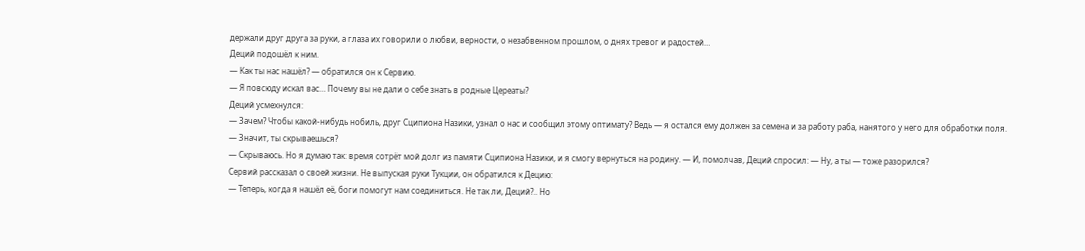держали друг друга за руки, а глаза их говорили о любви, верности, о незабвенном прошлом, о днях тревог и радостей…
Деций подошёл к ним.
— Как ты нас нашёл? — обратился он к Сервию.
— Я повсюду искал вас… Почему вы не дали о себе знать в родные Цереаты?
Деций усмехнулся:
— Зачем? Чтобы какой-нибудь нобиль, друг Сципиона Назики, узнал о нас и сообщил этому оптимату? Ведь — я остался ему должен за семена и за работу раба, нанятого у него для обработки поля.
— Значит, ты скрываешься?
— Скрываюсь. Но я думаю так: время сотрёт мой долг из памяти Сципиона Назики, и я смогу вернуться на родину. — И, помолчав, Деций спросил: — Ну, а ты — тоже разорился?
Сервий рассказал о своей жизни. Не выпуская руки Тукции, он обратился к Децию:
— Теперь, когда я нашёл её, боги помогут нам соединиться. Не так ли, Деций?.. Но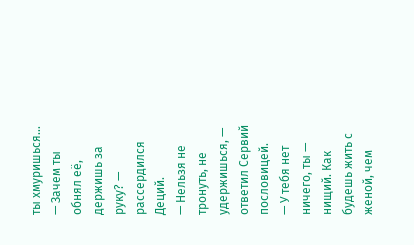ты хмуришься…
— Зачем ты обнял её, держишь за руку? — рассердился Деций.
— Нельзя не тронуть, не удержишься, — ответил Сервий пословицей.
— У тебя нет ничего, ты — нищий. Как будешь жить с женой, чем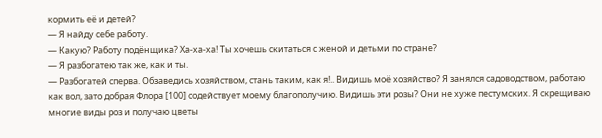кормить её и детей?
— Я найду себе работу.
— Какую? Работу подёнщика? Ха-ха-ха! Ты хочешь скитаться с женой и детьми по стране?
— Я разбогатею так же, как и ты.
— Разбогатей сперва. Обзаведись хозяйством, стань таким, как я!.. Видишь моё хозяйство? Я занялся садоводством, работаю как вол, зато добрая Флора [100] содействует моему благополучию. Видишь эти розы? Они не хуже пестумских. Я скрещиваю многие виды роз и получаю цветы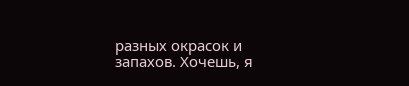разных окрасок и запахов. Хочешь, я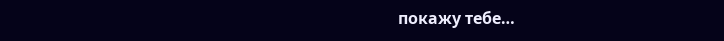покажу тебе…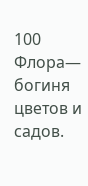100
Флора— богиня цветов и садов.